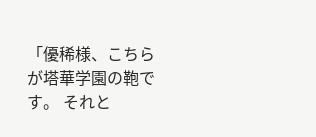「優稀様、こちらが塔華学園の鞄です。 それと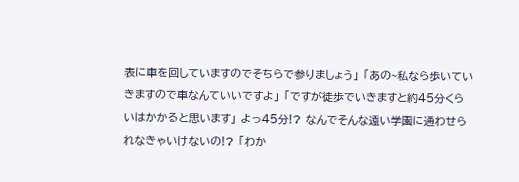表に車を回していますのでそちらで参りましょう」 「あの~私なら歩いていきますので車なんていいですよ」 「ですが徒歩でいきますと約45分くらいはかかると思います」 よっ45分!? なんでそんな遠い学園に通わせられなきゃいけないの!? 「わか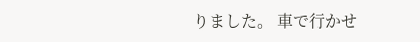りました。 車で行かせ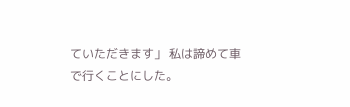ていただきます」 私は諦めて車で行くことにした。